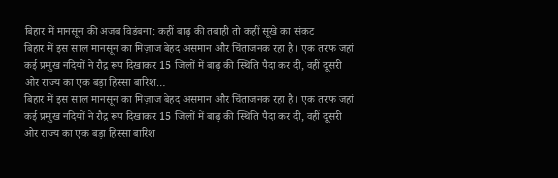बिहार में मानसून की अजब विडंबना: कहीं बाढ़ की तबाही तो कहीं सूखे का संकट
बिहार में इस साल मानसून का मिज़ाज बेहद असमान और चिंताजनक रहा है। एक तरफ जहां कई प्रमुख नदियों ने रौद्र रूप दिखाकर 15 जिलों में बाढ़ की स्थिति पैदा कर दी, वहीं दूसरी ओर राज्य का एक बड़ा हिस्सा बारिश…
बिहार में इस साल मानसून का मिज़ाज बेहद असमान और चिंताजनक रहा है। एक तरफ जहां कई प्रमुख नदियों ने रौद्र रूप दिखाकर 15 जिलों में बाढ़ की स्थिति पैदा कर दी, वहीं दूसरी ओर राज्य का एक बड़ा हिस्सा बारिश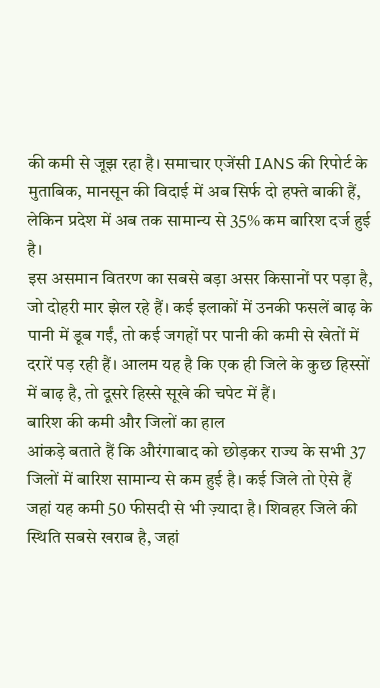की कमी से जूझ रहा है। समाचार एजेंसी IANS की रिपोर्ट के मुताबिक, मानसून की विदाई में अब सिर्फ दो हफ्ते बाकी हैं, लेकिन प्रदेश में अब तक सामान्य से 35% कम बारिश दर्ज हुई है।
इस असमान वितरण का सबसे बड़ा असर किसानों पर पड़ा है, जो दोहरी मार झेल रहे हैं। कई इलाकों में उनकी फसलें बाढ़ के पानी में डूब गईं, तो कई जगहों पर पानी की कमी से खेतों में दरारें पड़ रही हैं। आलम यह है कि एक ही जिले के कुछ हिस्सों में बाढ़ है, तो दूसरे हिस्से सूखे की चपेट में हैं।
बारिश की कमी और जिलों का हाल
आंकड़े बताते हैं कि औरंगाबाद को छोड़कर राज्य के सभी 37 जिलों में बारिश सामान्य से कम हुई है। कई जिले तो ऐसे हैं जहां यह कमी 50 फीसदी से भी ज़्यादा है। शिवहर जिले की स्थिति सबसे खराब है, जहां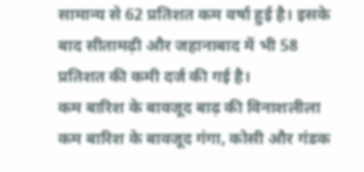सामान्य से 62 प्रतिशत कम वर्षा हुई है। इसके बाद सीतामढ़ी और जहानाबाद में भी 58 प्रतिशत की कमी दर्ज की गई है।
कम बारिश के बावजूद बाढ़ की विनाशलीला
कम बारिश के बावजूद गंगा, कोसी और गंडक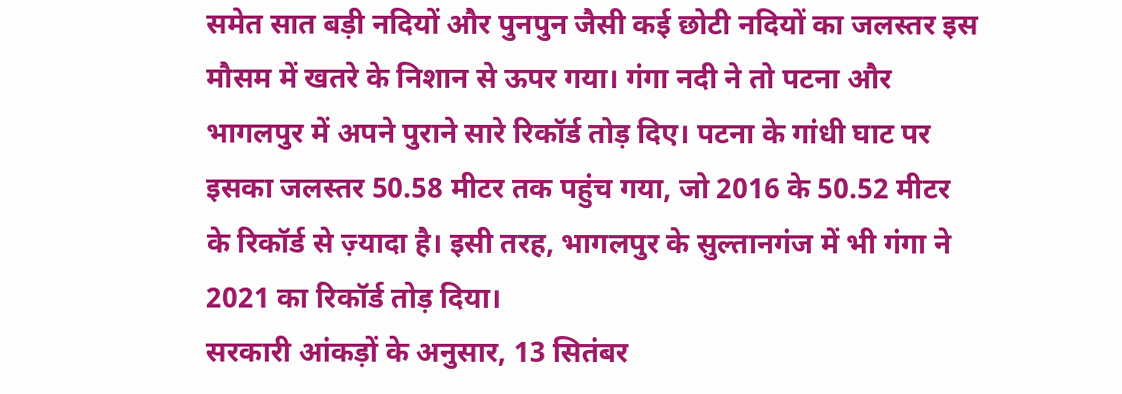समेत सात बड़ी नदियों और पुनपुन जैसी कई छोटी नदियों का जलस्तर इस मौसम में खतरे के निशान से ऊपर गया। गंगा नदी ने तो पटना और भागलपुर में अपने पुराने सारे रिकॉर्ड तोड़ दिए। पटना के गांधी घाट पर इसका जलस्तर 50.58 मीटर तक पहुंच गया, जो 2016 के 50.52 मीटर के रिकॉर्ड से ज़्यादा है। इसी तरह, भागलपुर के सुल्तानगंज में भी गंगा ने 2021 का रिकॉर्ड तोड़ दिया।
सरकारी आंकड़ों के अनुसार, 13 सितंबर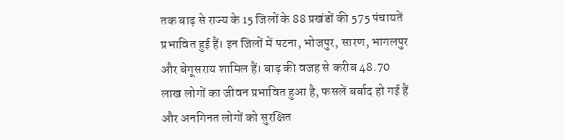तक बाढ़ से राज्य के 15 जिलों के 88 प्रखंडों की 575 पंचायतें प्रभावित हुई हैं। इन जिलों में पटना, भोजपुर, सारण, भागलपुर और बेगूसराय शामिल हैं। बाढ़ की वजह से करीब 48.70 लाख लोगों का जीवन प्रभावित हुआ है, फसलें बर्बाद हो गई हैं और अनगिनत लोगों को सुरक्षित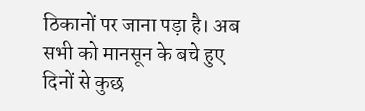ठिकानों पर जाना पड़ा है। अब सभी को मानसून के बचे हुए दिनों से कुछ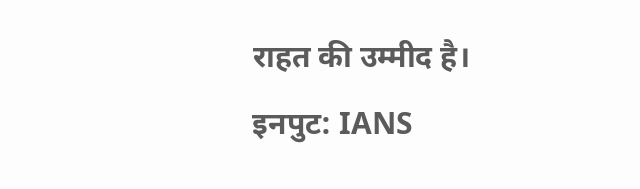राहत की उम्मीद है।
इनपुट: IANS